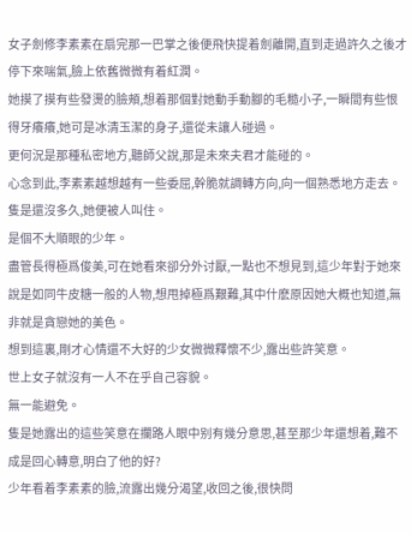女子劍修李素素在扇完那一巴掌之後便飛快提着劍離開,直到走過許久之後才停下來喘氣,臉上依舊微微有着紅潤。
她摸了摸有些發燙的臉頰,想着那個對她動手動腳的毛糙小子,一瞬間有些恨得牙癢癢,她可是冰清玉潔的身子,還從未讓人碰過。
更何況是那種私密地方,聽師父說,那是未來夫君才能碰的。
心念到此,李素素越想越有一些委屈,幹脆就調轉方向,向一個熟悉地方走去。
隻是還沒多久,她便被人叫住。
是個不大順眼的少年。
盡管長得極爲俊美,可在她看來卻分外讨厭,一點也不想見到,這少年對于她來說是如同牛皮糖一般的人物,想甩掉極爲艱難,其中什麽原因她大概也知道,無非就是貪戀她的美色。
想到這裏,剛才心情還不大好的少女微微釋懷不少,露出些許笑意。
世上女子就沒有一人不在乎自己容貌。
無一能避免。
隻是她露出的這些笑意在攔路人眼中别有幾分意思,甚至那少年還想着,難不成是回心轉意,明白了他的好?
少年看着李素素的臉,流露出幾分渴望,收回之後,很快問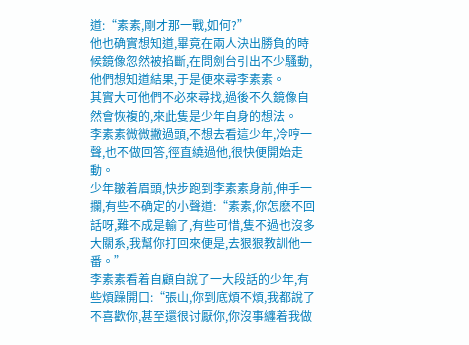道:“素素,剛才那一戰,如何?”
他也确實想知道,畢竟在兩人決出勝負的時候鏡像忽然被掐斷,在問劍台引出不少騷動,他們想知道結果,于是便來尋李素素。
其實大可他們不必來尋找,過後不久鏡像自然會恢複的,來此隻是少年自身的想法。
李素素微微撇過頭,不想去看這少年,冷哼一聲,也不做回答,徑直繞過他,很快便開始走動。
少年皺着眉頭,快步跑到李素素身前,伸手一攔,有些不确定的小聲道:“素素,你怎麽不回話呀,難不成是輸了,有些可惜,隻不過也沒多大關系,我幫你打回來便是,去狠狠教訓他一番。”
李素素看着自顧自說了一大段話的少年,有些煩躁開口:“張山,你到底煩不煩,我都說了不喜歡你,甚至還很讨厭你,你沒事纏着我做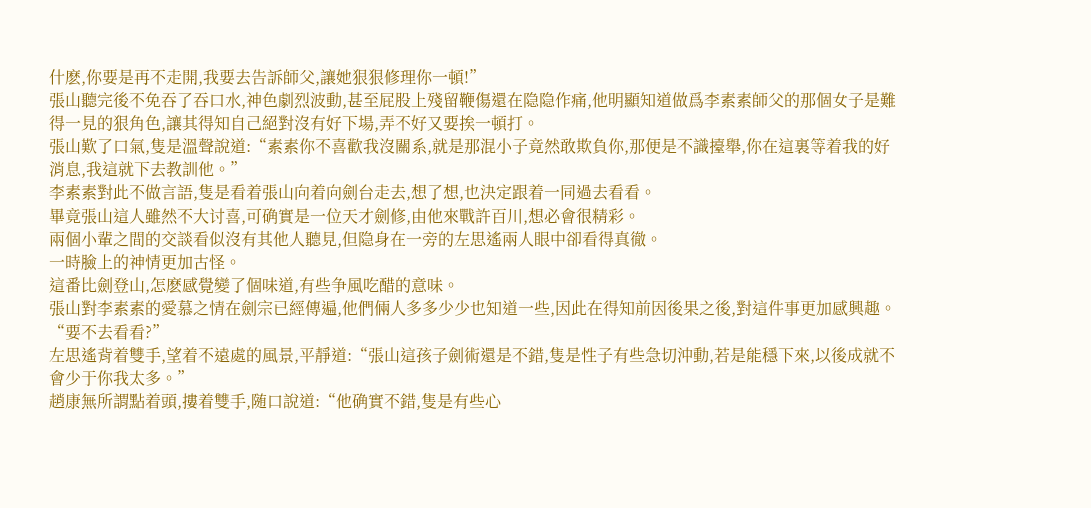什麽,你要是再不走開,我要去告訴師父,讓她狠狠修理你一頓!”
張山聽完後不免吞了吞口水,神色劇烈波動,甚至屁股上殘留鞭傷還在隐隐作痛,他明顯知道做爲李素素師父的那個女子是難得一見的狠角色,讓其得知自己絕對沒有好下場,弄不好又要挨一頓打。
張山歎了口氣,隻是溫聲說道:“素素你不喜歡我沒關系,就是那混小子竟然敢欺負你,那便是不識擡舉,你在這裏等着我的好消息,我這就下去教訓他。”
李素素對此不做言語,隻是看着張山向着向劍台走去,想了想,也決定跟着一同過去看看。
畢竟張山這人雖然不大讨喜,可确實是一位天才劍修,由他來戰許百川,想必會很精彩。
兩個小輩之間的交談看似沒有其他人聽見,但隐身在一旁的左思遙兩人眼中卻看得真徹。
一時臉上的神情更加古怪。
這番比劍登山,怎麽感覺變了個味道,有些争風吃醋的意味。
張山對李素素的愛慕之情在劍宗已經傳遍,他們倆人多多少少也知道一些,因此在得知前因後果之後,對這件事更加感興趣。
“要不去看看?”
左思遙背着雙手,望着不遠處的風景,平靜道:“張山這孩子劍術還是不錯,隻是性子有些急切沖動,若是能穩下來,以後成就不會少于你我太多。”
趙康無所謂點着頭,摟着雙手,随口說道:“他确實不錯,隻是有些心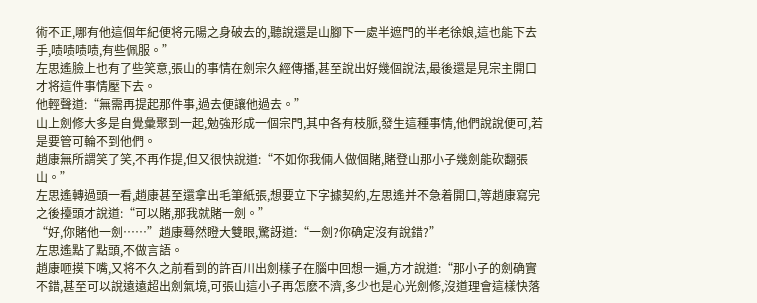術不正,哪有他這個年紀便将元陽之身破去的,聽說還是山腳下一處半遮門的半老徐娘,這也能下去手,啧啧啧啧,有些佩服。”
左思遙臉上也有了些笑意,張山的事情在劍宗久經傳播,甚至說出好幾個說法,最後還是見宗主開口才将這件事情壓下去。
他輕聲道:“無需再提起那件事,過去便讓他過去。”
山上劍修大多是自覺彙聚到一起,勉強形成一個宗門,其中各有枝脈,發生這種事情,他們說說便可,若是要管可輪不到他們。
趙康無所謂笑了笑,不再作提,但又很快說道:“不如你我倆人做個賭,賭登山那小子幾劍能砍翻張山。”
左思遙轉過頭一看,趙康甚至還拿出毛筆紙張,想要立下字據契約,左思遙并不急着開口,等趙康寫完之後擡頭才說道:“可以賭,那我就賭一劍。”
“好,你賭他一劍……”趙康蓦然瞪大雙眼,驚訝道:“一劍?你确定沒有說錯?”
左思遙點了點頭,不做言語。
趙康咂摸下嘴,又将不久之前看到的許百川出劍樣子在腦中回想一遍,方才說道:“那小子的劍确實不錯,甚至可以說遠遠超出劍氣境,可張山這小子再怎麽不濟,多少也是心光劍修,沒道理會這樣快落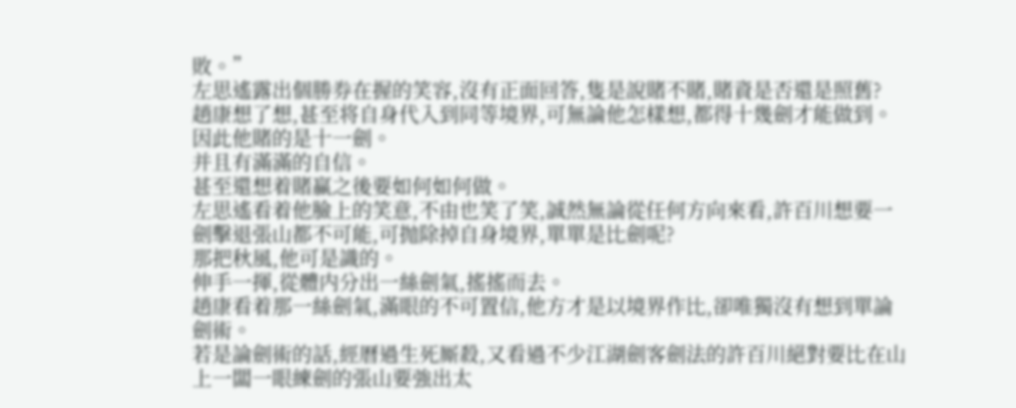敗。”
左思遙露出個勝券在握的笑容,沒有正面回答,隻是說賭不賭,賭資是否還是照舊?
趙康想了想,甚至将自身代入到同等境界,可無論他怎樣想,都得十幾劍才能做到。
因此他賭的是十一劍。
并且有滿滿的自信。
甚至還想着賭赢之後要如何如何做。
左思遙看着他臉上的笑意,不由也笑了笑,誠然無論從任何方向來看,許百川想要一劍擊退張山都不可能,可抛除掉自身境界,單單是比劍呢?
那把秋風,他可是識的。
伸手一揮,從體内分出一絲劍氣,搖搖而去。
趙康看着那一絲劍氣,滿眼的不可置信,他方才是以境界作比,卻唯獨沒有想到單論劍術。
若是論劍術的話,經曆過生死厮殺,又看過不少江湖劍客劍法的許百川絕對要比在山上一闆一眼練劍的張山要強出太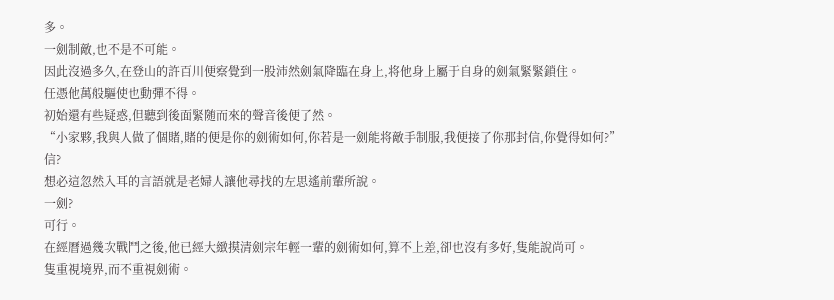多。
一劍制敵,也不是不可能。
因此沒過多久,在登山的許百川便察覺到一股沛然劍氣降臨在身上,将他身上屬于自身的劍氣緊緊鎖住。
任憑他萬般驅使也動彈不得。
初始還有些疑惑,但聽到後面緊随而來的聲音後便了然。
“小家夥,我與人做了個賭,賭的便是你的劍術如何,你若是一劍能将敵手制服,我便接了你那封信,你覺得如何?”
信?
想必這忽然入耳的言語就是老婦人讓他尋找的左思遙前輩所說。
一劍?
可行。
在經曆過幾次戰鬥之後,他已經大緻摸清劍宗年輕一輩的劍術如何,算不上差,卻也沒有多好,隻能說尚可。
隻重視境界,而不重視劍術。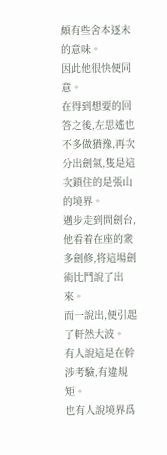頗有些舍本逐末的意味。
因此他很快便同意。
在得到想要的回答之後,左思遙也不多做猶豫,再次分出劍氣,隻是這次鎖住的是張山的境界。
邁步走到問劍台,他看着在座的衆多劍修,将這場劍術比鬥說了出來。
而一說出,便引起了軒然大波。
有人說這是在幹涉考驗,有違規矩。
也有人說境界爲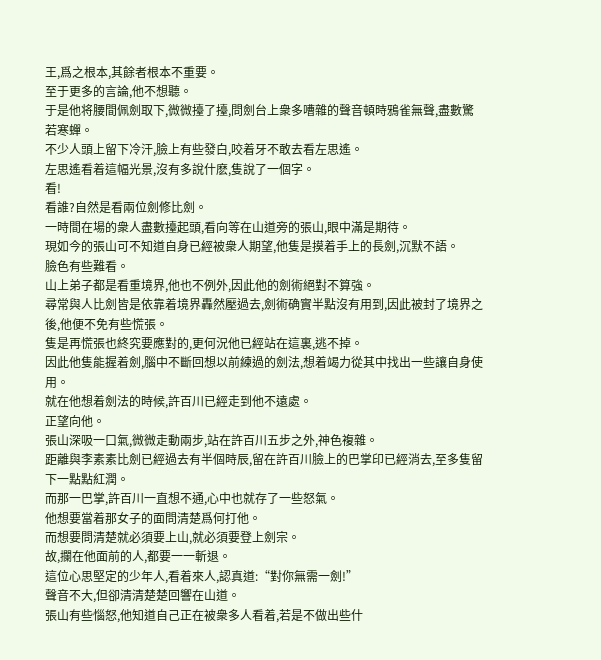王,爲之根本,其餘者根本不重要。
至于更多的言論,他不想聽。
于是他将腰間佩劍取下,微微擡了擡,問劍台上衆多嘈雜的聲音頓時鴉雀無聲,盡數驚若寒蟬。
不少人頭上留下冷汗,臉上有些發白,咬着牙不敢去看左思遙。
左思遙看着這幅光景,沒有多說什麽,隻說了一個字。
看!
看誰?自然是看兩位劍修比劍。
一時間在場的衆人盡數擡起頭,看向等在山道旁的張山,眼中滿是期待。
現如今的張山可不知道自身已經被衆人期望,他隻是摸着手上的長劍,沉默不語。
臉色有些難看。
山上弟子都是看重境界,他也不例外,因此他的劍術絕對不算強。
尋常與人比劍皆是依靠着境界轟然壓過去,劍術确實半點沒有用到,因此被封了境界之後,他便不免有些慌張。
隻是再慌張也終究要應對的,更何況他已經站在這裏,逃不掉。
因此他隻能握着劍,腦中不斷回想以前練過的劍法,想着竭力從其中找出一些讓自身使用。
就在他想着劍法的時候,許百川已經走到他不遠處。
正望向他。
張山深吸一口氣,微微走動兩步,站在許百川五步之外,神色複雜。
距離與李素素比劍已經過去有半個時辰,留在許百川臉上的巴掌印已經消去,至多隻留下一點點紅潤。
而那一巴掌,許百川一直想不通,心中也就存了一些怒氣。
他想要當着那女子的面問清楚爲何打他。
而想要問清楚就必須要上山,就必須要登上劍宗。
故,攔在他面前的人,都要一一斬退。
這位心思堅定的少年人,看着來人,認真道:“對你無需一劍!”
聲音不大,但卻清清楚楚回響在山道。
張山有些惱怒,他知道自己正在被衆多人看着,若是不做出些什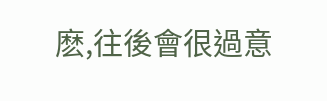麽,往後會很過意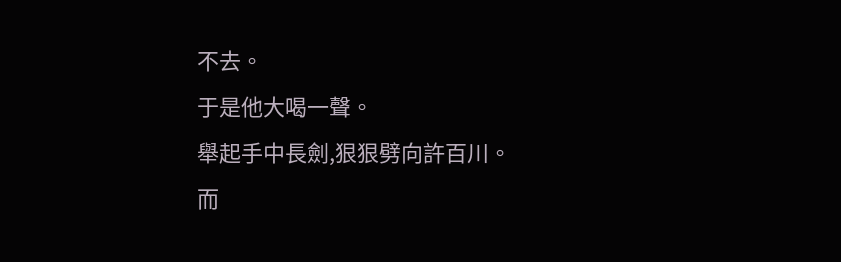不去。
于是他大喝一聲。
舉起手中長劍,狠狠劈向許百川。
而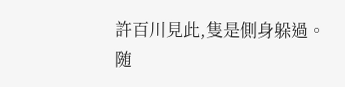許百川見此,隻是側身躲過。
随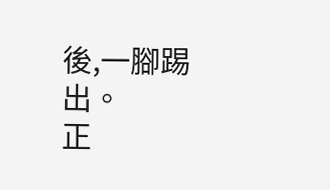後,一腳踢出。
正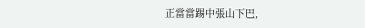正當當踢中張山下巴,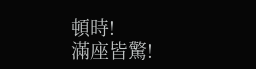頓時!
滿座皆驚!